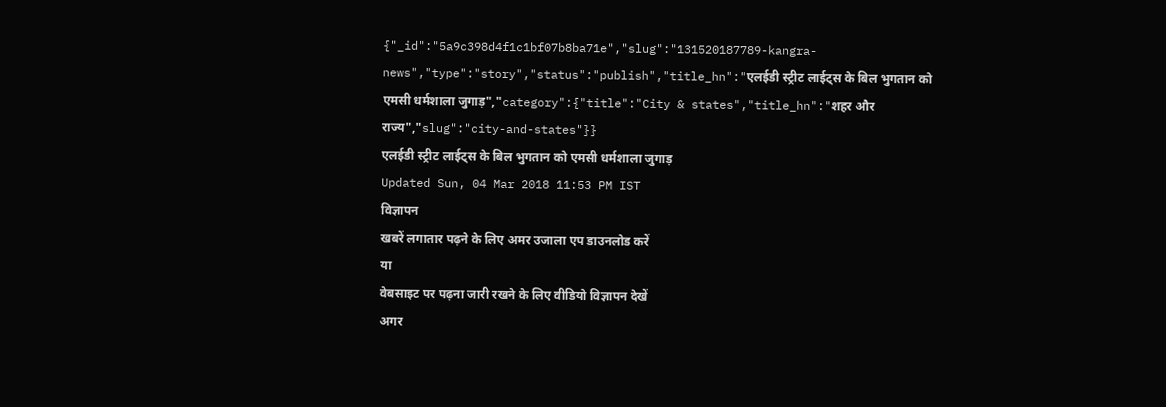{"_id":"5a9c398d4f1c1bf07b8ba71e","slug":"131520187789-kangra-news","type":"story","status":"publish","title_hn":"एलईडी स्ट्रीट लाईट्स के बिल भुगतान को एमसी धर्मशाला जुगाड़","category":{"title":"City & states","title_hn":"शहर और राज्य","slug":"city-and-states"}}
एलईडी स्ट्रीट लाईट्स के बिल भुगतान को एमसी धर्मशाला जुगाड़
Updated Sun, 04 Mar 2018 11:53 PM IST
विज्ञापन
खबरें लगातार पढ़ने के लिए अमर उजाला एप डाउनलोड करें
या
वेबसाइट पर पढ़ना जारी रखने के लिए वीडियो विज्ञापन देखें
अगर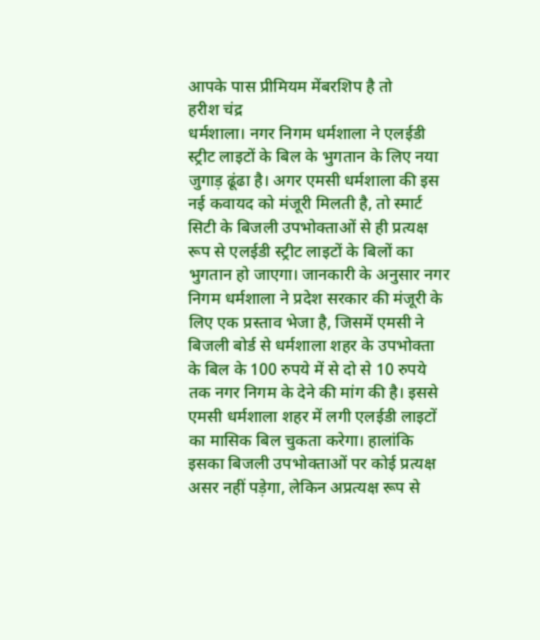आपके पास प्रीमियम मेंबरशिप है तो
हरीश चंद्र
धर्मशाला। नगर निगम धर्मशाला ने एलईडी स्ट्रीट लाइटों के बिल के भुगतान के लिए नया जुगाड़ ढूंढा है। अगर एमसी धर्मशाला की इस नई कवायद को मंजूरी मिलती है, तो स्मार्ट सिटी के बिजली उपभोक्ताओं से ही प्रत्यक्ष रूप से एलईडी स्ट्रीट लाइटों के बिलों का भुगतान हो जाएगा। जानकारी के अनुसार नगर निगम धर्मशाला ने प्रदेश सरकार की मंजूरी के लिए एक प्रस्ताव भेजा है, जिसमें एमसी ने बिजली बोर्ड से धर्मशाला शहर के उपभोक्ता के बिल के 100 रुपये में से दो से 10 रुपये तक नगर निगम के देने की मांग की है। इससे एमसी धर्मशाला शहर में लगी एलईडी लाइटों का मासिक बिल चुकता करेगा। हालांकि इसका बिजली उपभोक्ताओं पर कोई प्रत्यक्ष असर नहीं पड़ेगा, लेकिन अप्रत्यक्ष रूप से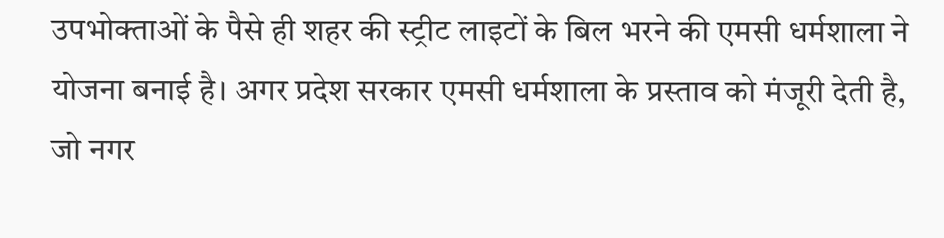उपभोक्ताओं के पैसे ही शहर की स्ट्रीट लाइटों के बिल भरने की एमसी धर्मशाला ने योजना बनाई है। अगर प्रदेश सरकार एमसी धर्मशाला के प्रस्ताव को मंजूरी देती है, जो नगर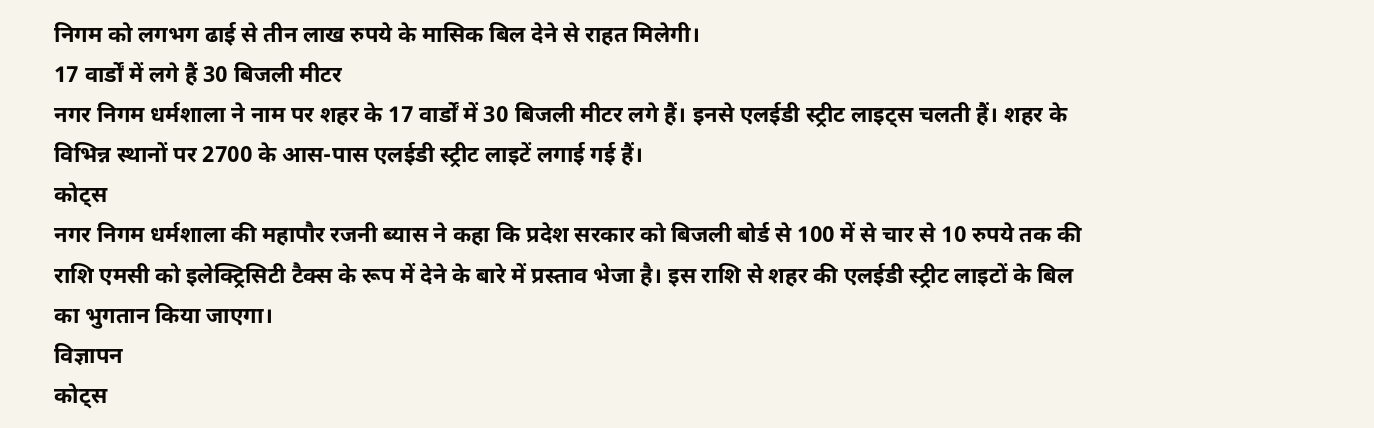निगम को लगभग ढाई से तीन लाख रुपये के मासिक बिल देने से राहत मिलेगी।
17 वार्डों में लगे हैं 30 बिजली मीटर
नगर निगम धर्मशाला ने नाम पर शहर के 17 वार्डों में 30 बिजली मीटर लगे हैं। इनसे एलईडी स्ट्रीट लाइट्स चलती हैं। शहर के विभिन्न स्थानों पर 2700 के आस-पास एलईडी स्ट्रीट लाइटें लगाई गई हैं।
कोट्स
नगर निगम धर्मशाला की महापौर रजनी ब्यास ने कहा कि प्रदेश सरकार को बिजली बोर्ड से 100 में से चार से 10 रुपये तक की राशि एमसी को इलेक्ट्रिसिटी टैक्स के रूप में देने के बारे में प्रस्ताव भेजा है। इस राशि से शहर की एलईडी स्ट्रीट लाइटों के बिल का भुगतान किया जाएगा।
विज्ञापन
कोट्स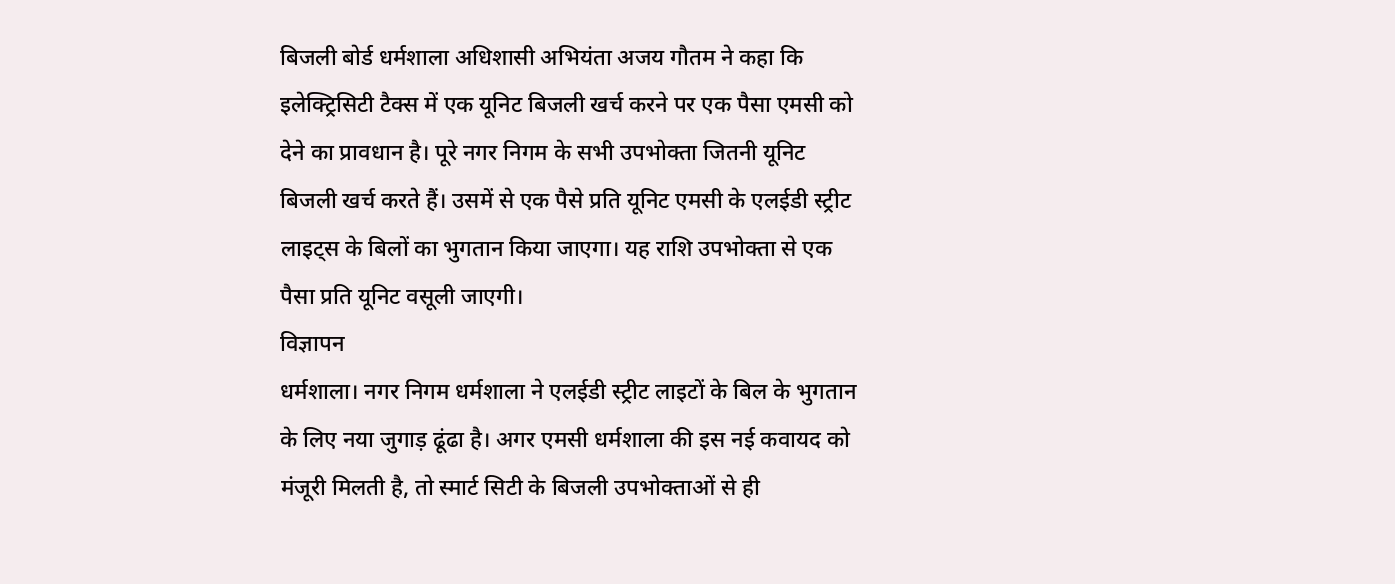बिजली बोर्ड धर्मशाला अधिशासी अभियंता अजय गौतम ने कहा कि इलेक्ट्रिसिटी टैक्स में एक यूनिट बिजली खर्च करने पर एक पैसा एमसी को देने का प्रावधान है। पूरे नगर निगम के सभी उपभोक्ता जितनी यूनिट बिजली खर्च करते हैं। उसमें से एक पैसे प्रति यूनिट एमसी के एलईडी स्ट्रीट लाइट्स के बिलों का भुगतान किया जाएगा। यह राशि उपभोक्ता से एक पैसा प्रति यूनिट वसूली जाएगी।
विज्ञापन
धर्मशाला। नगर निगम धर्मशाला ने एलईडी स्ट्रीट लाइटों के बिल के भुगतान के लिए नया जुगाड़ ढूंढा है। अगर एमसी धर्मशाला की इस नई कवायद को मंजूरी मिलती है, तो स्मार्ट सिटी के बिजली उपभोक्ताओं से ही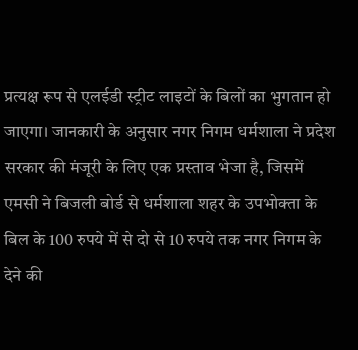प्रत्यक्ष रूप से एलईडी स्ट्रीट लाइटों के बिलों का भुगतान हो जाएगा। जानकारी के अनुसार नगर निगम धर्मशाला ने प्रदेश सरकार की मंजूरी के लिए एक प्रस्ताव भेजा है, जिसमें एमसी ने बिजली बोर्ड से धर्मशाला शहर के उपभोक्ता के बिल के 100 रुपये में से दो से 10 रुपये तक नगर निगम के देने की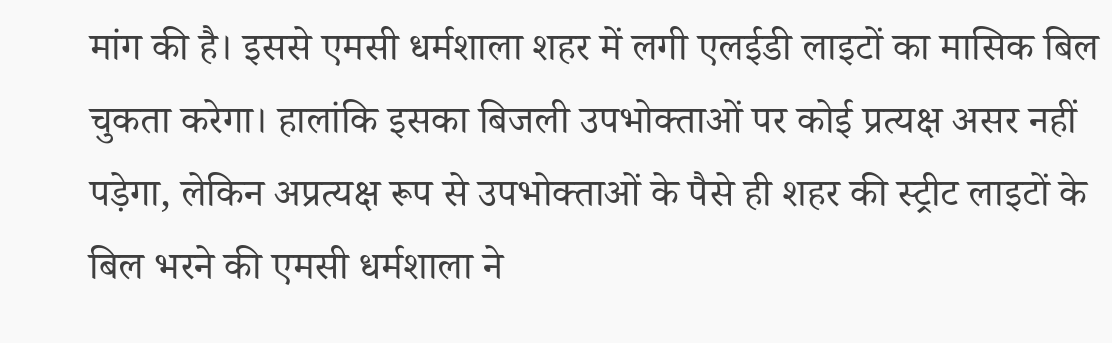मांग की है। इससे एमसी धर्मशाला शहर में लगी एलईडी लाइटों का मासिक बिल चुकता करेगा। हालांकि इसका बिजली उपभोक्ताओं पर कोई प्रत्यक्ष असर नहीं पड़ेगा, लेकिन अप्रत्यक्ष रूप से उपभोक्ताओं के पैसे ही शहर की स्ट्रीट लाइटों के बिल भरने की एमसी धर्मशाला ने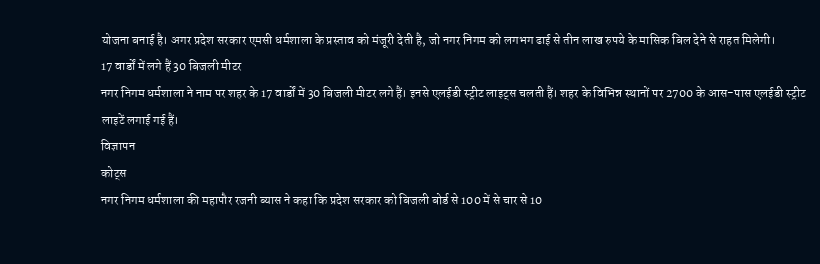योजना बनाई है। अगर प्रदेश सरकार एमसी धर्मशाला के प्रस्ताव को मंजूरी देती है, जो नगर निगम को लगभग ढाई से तीन लाख रुपये के मासिक बिल देने से राहत मिलेगी।
17 वार्डों में लगे हैं 30 बिजली मीटर
नगर निगम धर्मशाला ने नाम पर शहर के 17 वार्डों में 30 बिजली मीटर लगे हैं। इनसे एलईडी स्ट्रीट लाइट्स चलती हैं। शहर के विभिन्न स्थानों पर 2700 के आस-पास एलईडी स्ट्रीट लाइटें लगाई गई हैं।
विज्ञापन
कोट्स
नगर निगम धर्मशाला की महापौर रजनी ब्यास ने कहा कि प्रदेश सरकार को बिजली बोर्ड से 100 में से चार से 10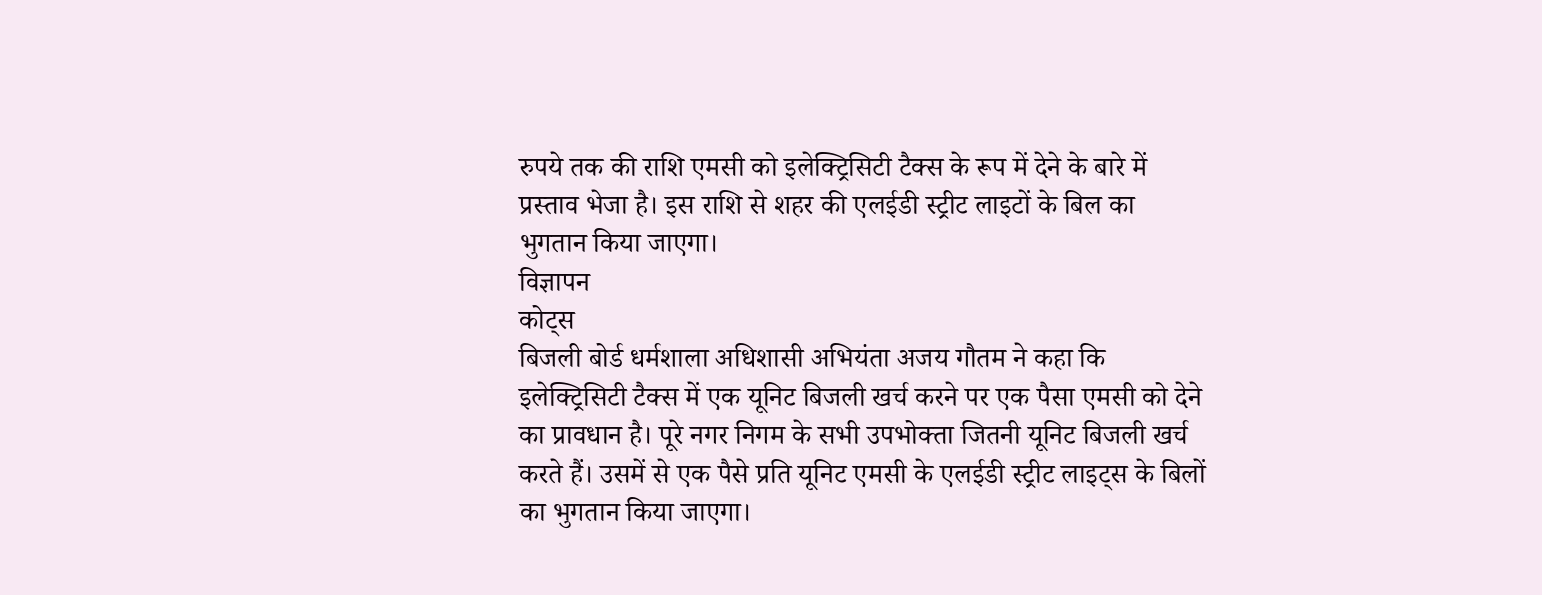रुपये तक की राशि एमसी को इलेक्ट्रिसिटी टैक्स के रूप में देने के बारे में प्रस्ताव भेजा है। इस राशि से शहर की एलईडी स्ट्रीट लाइटों के बिल का भुगतान किया जाएगा।
विज्ञापन
कोट्स
बिजली बोर्ड धर्मशाला अधिशासी अभियंता अजय गौतम ने कहा कि इलेक्ट्रिसिटी टैक्स में एक यूनिट बिजली खर्च करने पर एक पैसा एमसी को देने का प्रावधान है। पूरे नगर निगम के सभी उपभोक्ता जितनी यूनिट बिजली खर्च करते हैं। उसमें से एक पैसे प्रति यूनिट एमसी के एलईडी स्ट्रीट लाइट्स के बिलों का भुगतान किया जाएगा।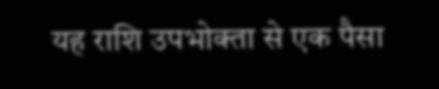यह राशि उपभोक्ता से एक पैसा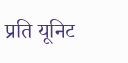प्रति यूनिट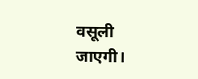वसूली जाएगी।